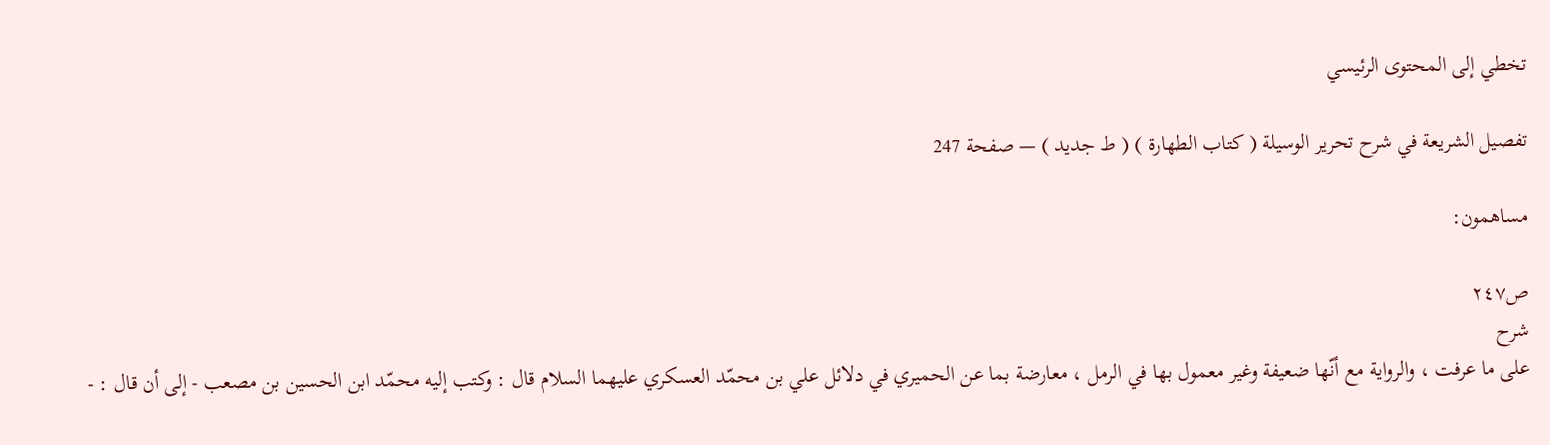تخطي إلى المحتوى الرئيسي

تفصيل الشريعة في شرح تحرير الوسيلة ( كتاب الطهارة ) ( ط جديد ) — صفحة 247

مساهمون:

ص٢٤٧
شرح
على ما عرفت ، والرواية مع أنّها ضعيفة وغير معمول بها في الرمل ، معارضة بما عن الحميري في دلائل علي بن محمّد العسكري عليهما السلام قال : وكتب إليه محمّد ابن الحسين بن مصعب - إلى أن قال : -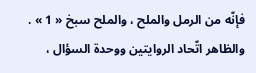فإنّه من الرمل والملح ، والملح سبخ « 1 » . والظاهر اتّحاد الروايتين ووحدة السؤال ،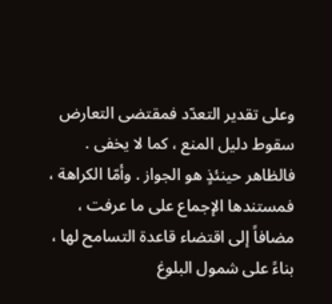وعلى تقدير التعدّد فمقتضى التعارض سقوط دليل المنع ، كما لا يخفى . فالظاهر حينئذٍ هو الجواز . وأمّا الكراهة ، فمستندها الإجماع على ما عرفت ، مضافاً إلى اقتضاء قاعدة التسامح لها ، بناءً على شمول البلوغ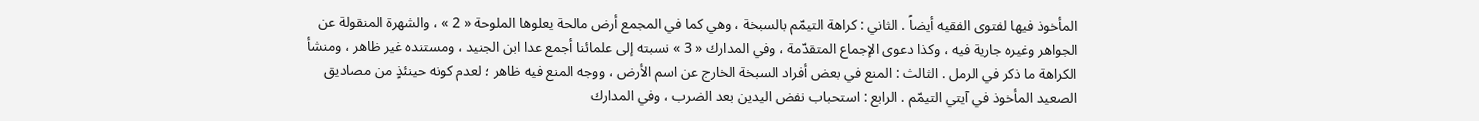المأخوذ فيها لفتوى الفقيه أيضاً . الثاني : كراهة التيمّم بالسبخة ، وهي كما في المجمع أرض مالحة يعلوها الملوحة « 2 » ، والشهرة المنقولة عن الجواهر وغيره جارية فيه ، وكذا دعوى الإجماع المتقدّمة ، وفي المدارك « 3 » نسبته إلى علمائنا أجمع عدا ابن الجنيد ، ومستنده غير ظاهر ، ومنشأ الكراهة ما ذكر في الرمل . الثالث : المنع في بعض أفراد السبخة الخارج عن اسم الأرض ، ووجه المنع فيه ظاهر ؛ لعدم كونه حينئذٍ من مصاديق الصعيد المأخوذ في آيتي التيمّم . الرابع : استحباب نفض اليدين بعد الضرب ، وفي المدارك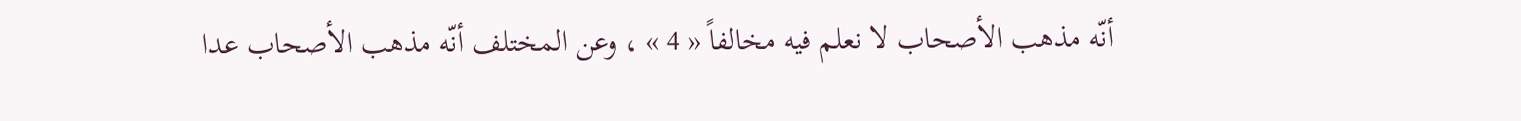أنّه مذهب الأصحاب لا نعلم فيه مخالفاً « 4 » ، وعن المختلف أنّه مذهب الأصحاب عدا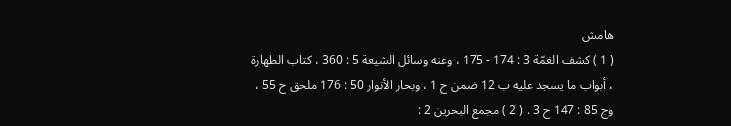هامش
( 1 ) كشف الغمّة 3 : 174 - 175 ، وعنه وسائل الشيعة 5 : 360 ، كتاب الطهارة ، أبواب ما يسجد عليه ب 12 ضمن ح 1 ، وبحار الأنوار 50 : 176 ملحق ح 55 ، وج 85 : 147 ح 3 . ( 2 ) مجمع البحرين 2 :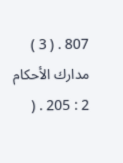807 . ( 3 ) مدارك الأحكام 2 : 205 . (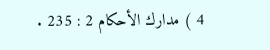4 ) مدارك الأحكام 2 : 235 .